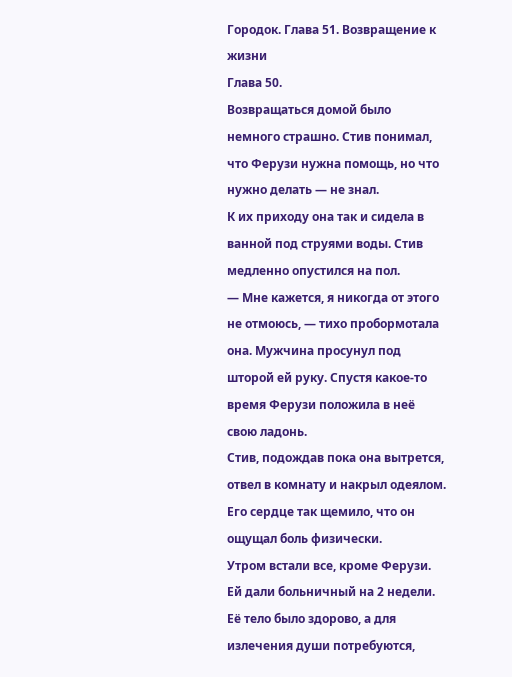Городок. Глава 51. Возвращение к жизни
Глава 50.
Возвращаться домой было немного страшно. Стив понимал, что Ферузи нужна помощь, но что нужно делать — не знал.
К их приходу она так и сидела в ванной под струями воды. Стив медленно опустился на пол.
— Мне кажется, я никогда от этого не отмоюсь, — тихо пробормотала она. Мужчина просунул под шторой ей руку. Спустя какое-то время Ферузи положила в неё свою ладонь.
Стив, подождав пока она вытрется, отвел в комнату и накрыл одеялом.
Его сердце так щемило, что он ощущал боль физически.
Утром встали все, кроме Ферузи. Ей дали больничный на 2 недели. Её тело было здорово, а для излечения души потребуются,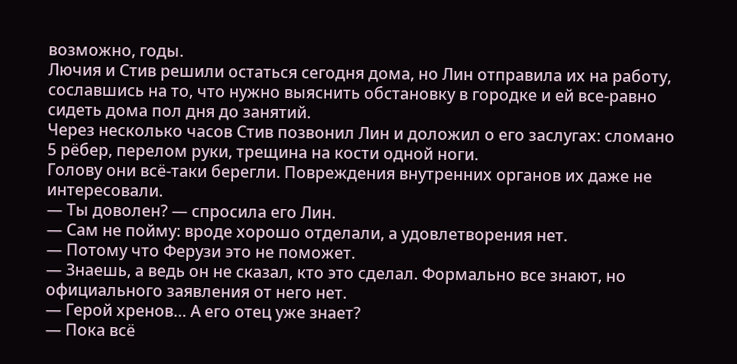возможно, годы.
Лючия и Стив решили остаться сегодня дома, но Лин отправила их на работу, сославшись на то, что нужно выяснить обстановку в городке и ей все-равно сидеть дома пол дня до занятий.
Через несколько часов Стив позвонил Лин и доложил о его заслугах: сломано 5 рёбер, перелом руки, трещина на кости одной ноги.
Голову они всё-таки берегли. Повреждения внутренних органов их даже не интересовали.
— Ты доволен? — спросила его Лин.
— Сам не пойму: вроде хорошо отделали, а удовлетворения нет.
— Потому что Ферузи это не поможет.
— Знаешь, а ведь он не сказал, кто это сделал. Формально все знают, но официального заявления от него нет.
— Герой хренов… А его отец уже знает?
— Пока всё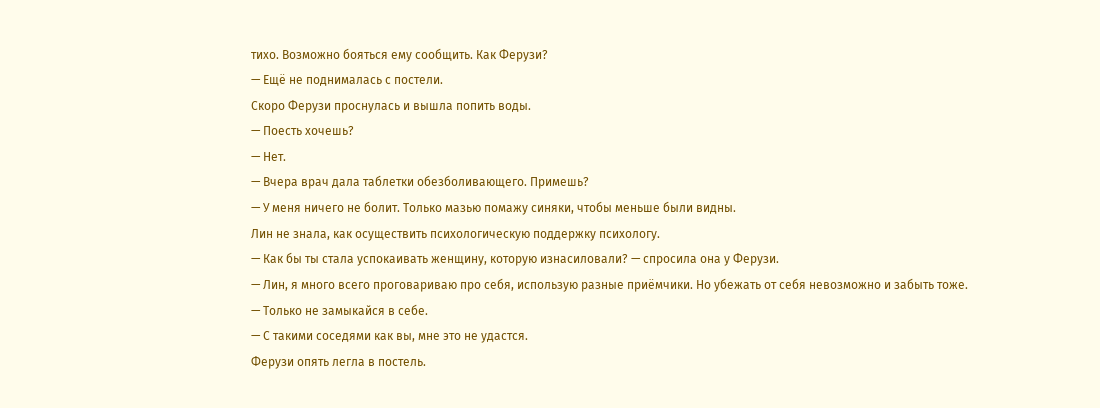тихо. Возможно бояться ему сообщить. Как Ферузи?
— Ещё не поднималась с постели.
Скоро Ферузи проснулась и вышла попить воды.
— Поесть хочешь?
— Нет.
— Вчера врач дала таблетки обезболивающего. Примешь?
— У меня ничего не болит. Только мазью помажу синяки, чтобы меньше были видны.
Лин не знала, как осуществить психологическую поддержку психологу.
— Как бы ты стала успокаивать женщину, которую изнасиловали? — спросила она у Ферузи.
— Лин, я много всего проговариваю про себя, использую разные приёмчики. Но убежать от себя невозможно и забыть тоже.
— Только не замыкайся в себе.
— С такими соседями как вы, мне это не удастся.
Ферузи опять легла в постель.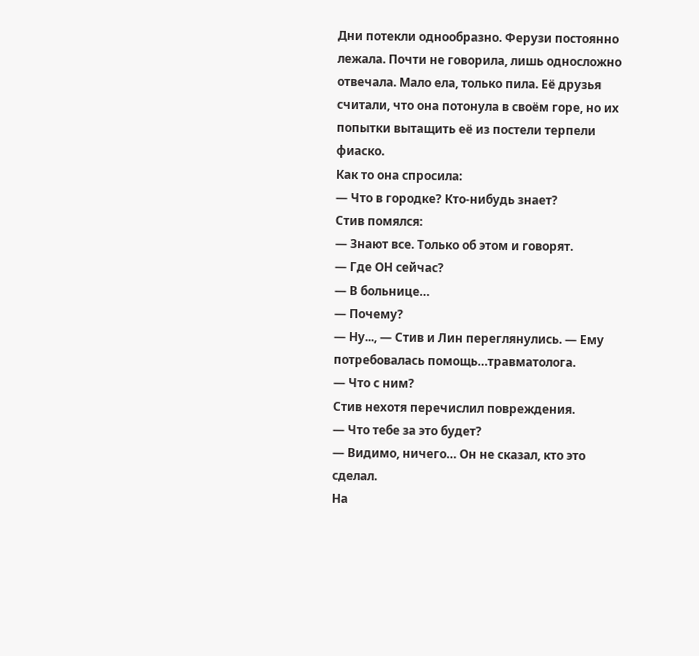Дни потекли однообразно. Ферузи постоянно лежала. Почти не говорила, лишь односложно отвечала. Мало ела, только пила. Её друзья считали, что она потонула в своём горе, но их попытки вытащить её из постели терпели фиаско.
Как то она спросила:
— Что в городке? Кто-нибудь знает?
Стив помялся:
— Знают все. Только об этом и говорят.
— Где ОН сейчас?
— В больнице…
— Почему?
— Ну..., — Стив и Лин переглянулись. — Ему потребовалась помощь…травматолога.
— Что с ним?
Стив нехотя перечислил повреждения.
— Что тебе за это будет?
— Видимо, ничего… Он не сказал, кто это сделал.
На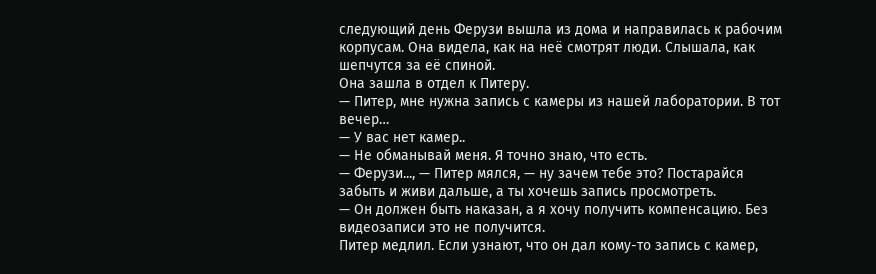следующий день Ферузи вышла из дома и направилась к рабочим корпусам. Она видела, как на неё смотрят люди. Слышала, как шепчутся за её спиной.
Она зашла в отдел к Питеру.
— Питер, мне нужна запись с камеры из нашей лаборатории. В тот вечер…
— У вас нет камер..
— Не обманывай меня. Я точно знаю, что есть.
— Ферузи..., — Питер мялся, — ну зачем тебе это? Постарайся забыть и живи дальше, а ты хочешь запись просмотреть.
— Он должен быть наказан, а я хочу получить компенсацию. Без видеозаписи это не получится.
Питер медлил. Если узнают, что он дал кому-то запись с камер,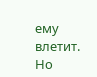ему влетит.
Но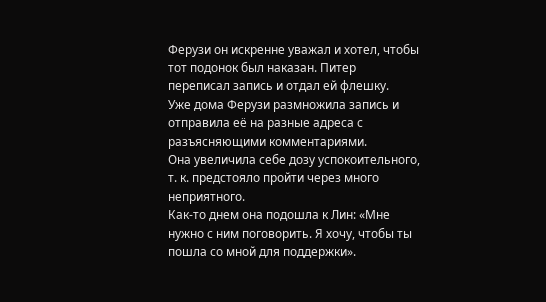Ферузи он искренне уважал и хотел, чтобы тот подонок был наказан. Питер переписал запись и отдал ей флешку.
Уже дома Ферузи размножила запись и отправила её на разные адреса с разъясняющими комментариями.
Она увеличила себе дозу успокоительного, т. к. предстояло пройти через много неприятного.
Как-то днем она подошла к Лин: «Мне нужно с ним поговорить. Я хочу, чтобы ты пошла со мной для поддержки».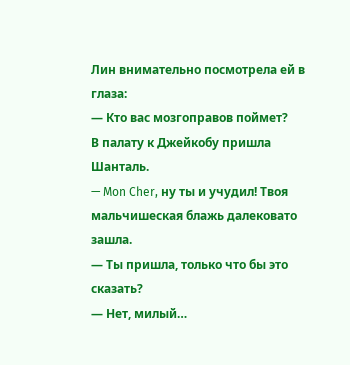Лин внимательно посмотрела ей в глаза:
— Кто вас мозгоправов поймет?
В палату к Джейкобу пришла Шанталь.
— Mon Cher, ну ты и учудил! Твоя мальчишеская блажь далековато зашла.
— Ты пришла, только что бы это сказать?
— Нет, милый…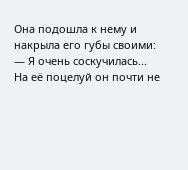Она подошла к нему и накрыла его губы своими:
— Я очень соскучилась...
На её поцелуй он почти не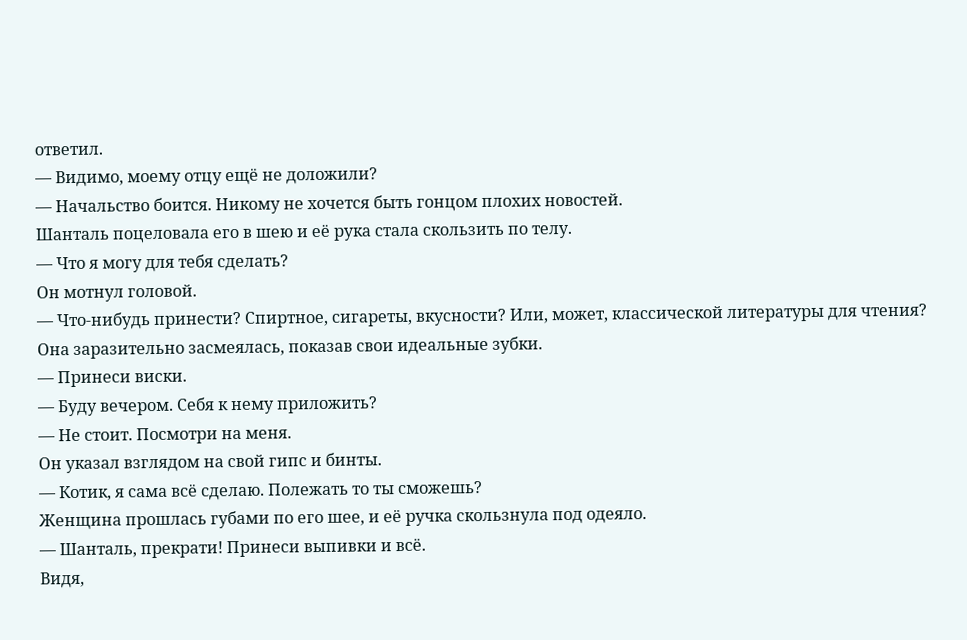ответил.
— Видимо, моему отцу ещё не доложили?
— Начальство боится. Никому не хочется быть гонцом плохих новостей.
Шанталь поцеловала его в шею и её рука стала скользить по телу.
— Что я могу для тебя сделать?
Он мотнул головой.
— Что-нибудь принести? Спиртное, сигареты, вкусности? Или, может, классической литературы для чтения?
Она заразительно засмеялась, показав свои идеальные зубки.
— Принеси виски.
— Буду вечером. Себя к нему приложить?
— Не стоит. Посмотри на меня.
Он указал взглядом на свой гипс и бинты.
— Котик, я сама всё сделаю. Полежать то ты сможешь?
Женщина прошлась губами по его шее, и её ручка скользнула под одеяло.
— Шанталь, прекрати! Принеси выпивки и всё.
Видя,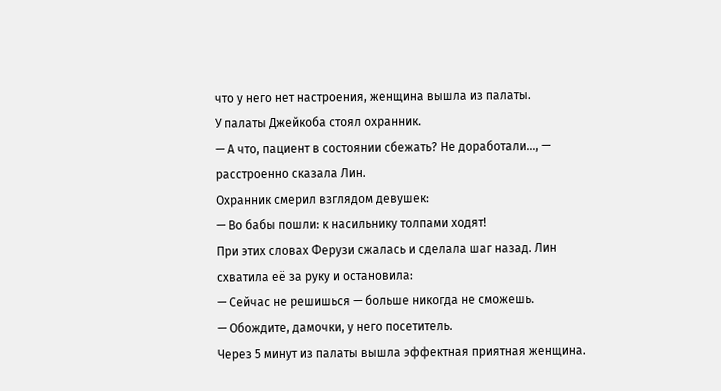что у него нет настроения, женщина вышла из палаты.
У палаты Джейкоба стоял охранник.
— А что, пациент в состоянии сбежать? Не доработали..., — расстроенно сказала Лин.
Охранник смерил взглядом девушек:
— Во бабы пошли: к насильнику толпами ходят!
При этих словах Ферузи сжалась и сделала шаг назад. Лин схватила её за руку и остановила:
— Сейчас не решишься — больше никогда не сможешь.
— Обождите, дамочки, у него посетитель.
Через 5 минут из палаты вышла эффектная приятная женщина.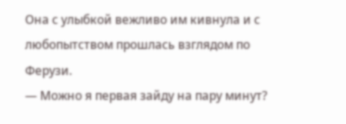Она с улыбкой вежливо им кивнула и с любопытством прошлась взглядом по Ферузи.
— Можно я первая зайду на пару минут?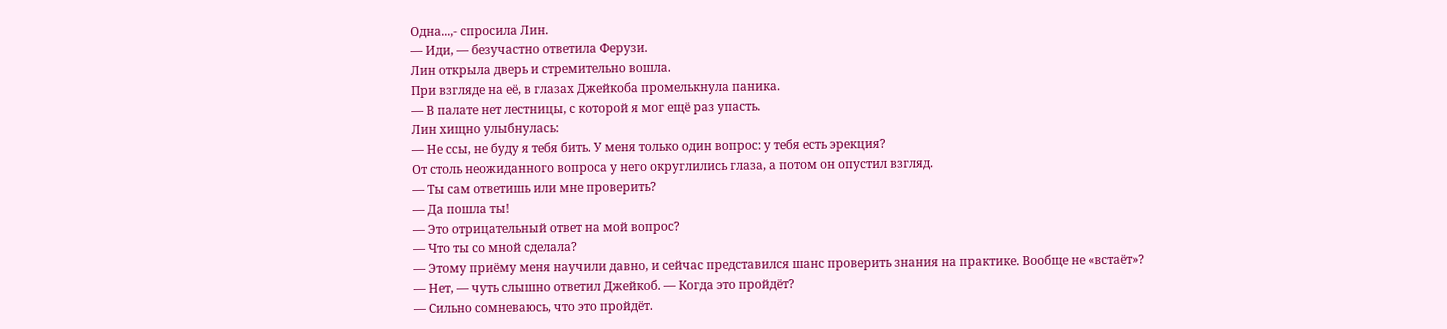Одна...,- спросила Лин.
— Иди, — безучастно ответила Ферузи.
Лин открыла дверь и стремительно вошла.
При взгляде на её, в глазах Джейкоба промелькнула паника.
— В палате нет лестницы, с которой я мог ещё раз упасть.
Лин хищно улыбнулась:
— Не ссы, не буду я тебя бить. У меня только один вопрос: у тебя есть эрекция?
От столь неожиданного вопроса у него округлились глаза, а потом он опустил взгляд.
— Ты сам ответишь или мне проверить?
— Да пошла ты!
— Это отрицательный ответ на мой вопрос?
— Что ты со мной сделала?
— Этому приёму меня научили давно, и сейчас представился шанс проверить знания на практике. Вообще не «встаёт»?
— Нет, — чуть слышно ответил Джейкоб. — Когда это пройдёт?
— Сильно сомневаюсь, что это пройдёт.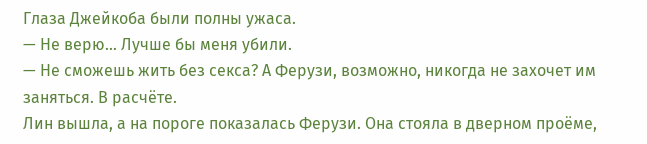Глаза Джейкоба были полны ужаса.
— Не верю… Лучше бы меня убили.
— Не сможешь жить без секса? А Ферузи, возможно, никогда не захочет им заняться. В расчёте.
Лин вышла, а на пороге показалась Ферузи. Она стояла в дверном проёме,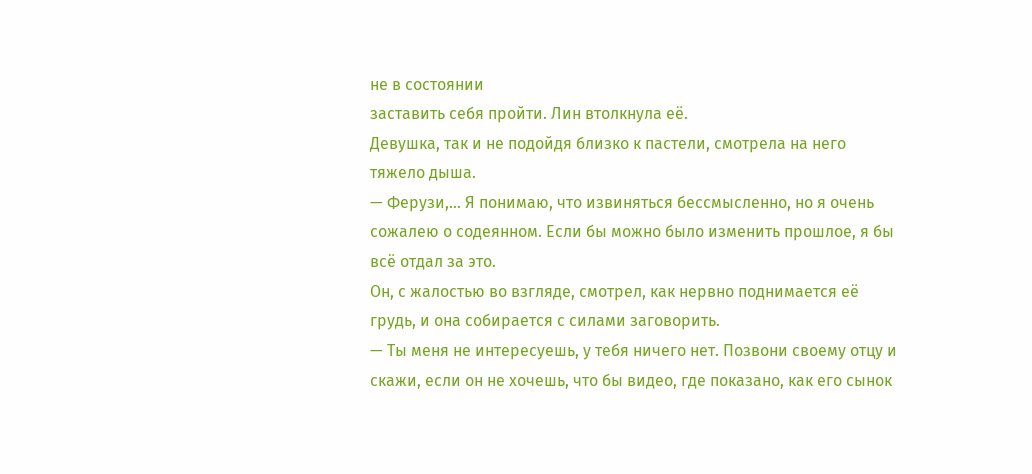не в состоянии
заставить себя пройти. Лин втолкнула её.
Девушка, так и не подойдя близко к пастели, смотрела на него тяжело дыша.
— Ферузи,… Я понимаю, что извиняться бессмысленно, но я очень сожалею о содеянном. Если бы можно было изменить прошлое, я бы всё отдал за это.
Он, с жалостью во взгляде, смотрел, как нервно поднимается её грудь, и она собирается с силами заговорить.
— Ты меня не интересуешь, у тебя ничего нет. Позвони своему отцу и скажи, если он не хочешь, что бы видео, где показано, как его сынок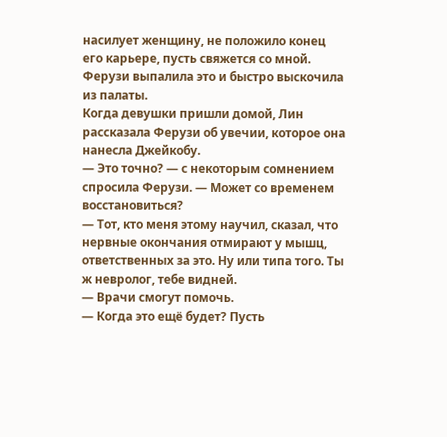насилует женщину, не положило конец его карьере, пусть свяжется со мной.
Ферузи выпалила это и быстро выскочила из палаты.
Когда девушки пришли домой, Лин рассказала Ферузи об увечии, которое она нанесла Джейкобу.
— Это точно? — с некоторым сомнением спросила Ферузи. — Может со временем восстановиться?
— Тот, кто меня этому научил, сказал, что нервные окончания отмирают у мышц, ответственных за это. Ну или типа того. Ты ж невролог, тебе видней.
— Врачи смогут помочь.
— Когда это ещё будет? Пусть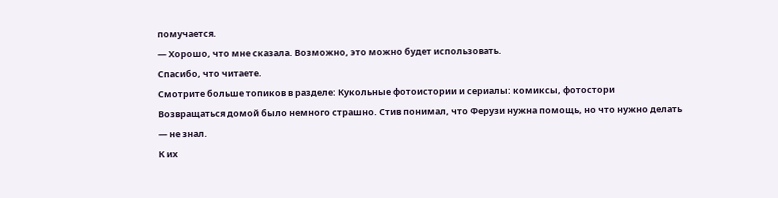помучается.
— Хорошо, что мне сказала. Возможно, это можно будет использовать.
Спасибо, что читаете.
Смотрите больше топиков в разделе: Кукольные фотоистории и сериалы: комиксы, фотостори
Возвращаться домой было немного страшно. Стив понимал, что Ферузи нужна помощь, но что нужно делать — не знал.
К их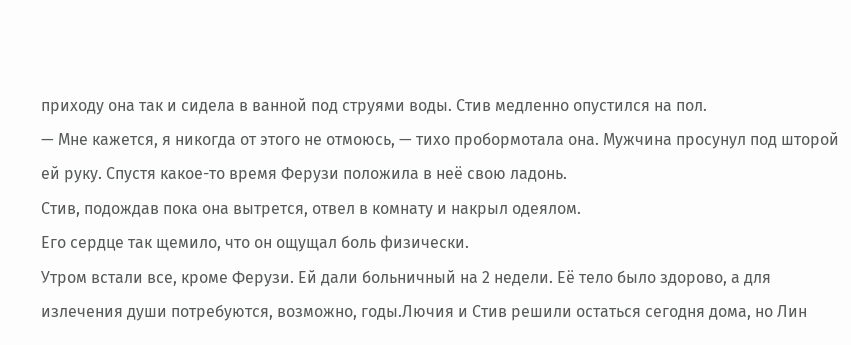приходу она так и сидела в ванной под струями воды. Стив медленно опустился на пол.
— Мне кажется, я никогда от этого не отмоюсь, — тихо пробормотала она. Мужчина просунул под шторой ей руку. Спустя какое-то время Ферузи положила в неё свою ладонь.
Стив, подождав пока она вытрется, отвел в комнату и накрыл одеялом.
Его сердце так щемило, что он ощущал боль физически.
Утром встали все, кроме Ферузи. Ей дали больничный на 2 недели. Её тело было здорово, а для излечения души потребуются, возможно, годы.Лючия и Стив решили остаться сегодня дома, но Лин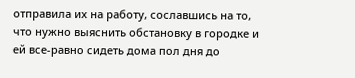отправила их на работу, сославшись на то, что нужно выяснить обстановку в городке и ей все-равно сидеть дома пол дня до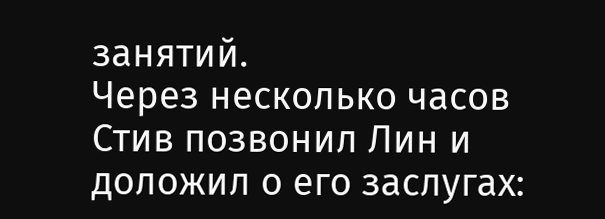занятий.
Через несколько часов Стив позвонил Лин и доложил о его заслугах: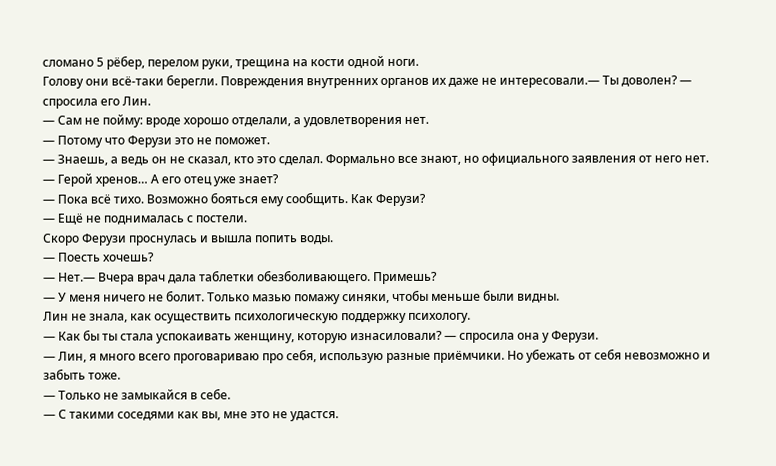сломано 5 рёбер, перелом руки, трещина на кости одной ноги.
Голову они всё-таки берегли. Повреждения внутренних органов их даже не интересовали.— Ты доволен? — спросила его Лин.
— Сам не пойму: вроде хорошо отделали, а удовлетворения нет.
— Потому что Ферузи это не поможет.
— Знаешь, а ведь он не сказал, кто это сделал. Формально все знают, но официального заявления от него нет.
— Герой хренов… А его отец уже знает?
— Пока всё тихо. Возможно бояться ему сообщить. Как Ферузи?
— Ещё не поднималась с постели.
Скоро Ферузи проснулась и вышла попить воды.
— Поесть хочешь?
— Нет.— Вчера врач дала таблетки обезболивающего. Примешь?
— У меня ничего не болит. Только мазью помажу синяки, чтобы меньше были видны.
Лин не знала, как осуществить психологическую поддержку психологу.
— Как бы ты стала успокаивать женщину, которую изнасиловали? — спросила она у Ферузи.
— Лин, я много всего проговариваю про себя, использую разные приёмчики. Но убежать от себя невозможно и забыть тоже.
— Только не замыкайся в себе.
— С такими соседями как вы, мне это не удастся.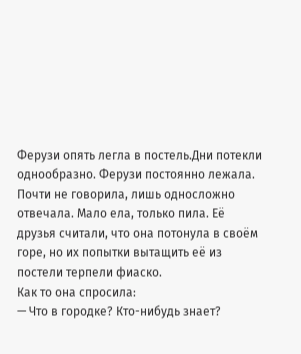Ферузи опять легла в постель.Дни потекли однообразно. Ферузи постоянно лежала. Почти не говорила, лишь односложно отвечала. Мало ела, только пила. Её друзья считали, что она потонула в своём горе, но их попытки вытащить её из постели терпели фиаско.
Как то она спросила:
— Что в городке? Кто-нибудь знает?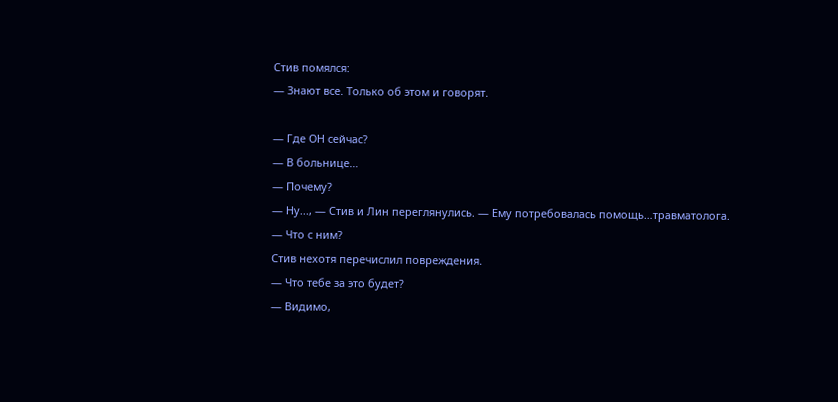Стив помялся:
— Знают все. Только об этом и говорят.

— Где ОН сейчас?
— В больнице…
— Почему?
— Ну..., — Стив и Лин переглянулись. — Ему потребовалась помощь…травматолога.
— Что с ним?
Стив нехотя перечислил повреждения.
— Что тебе за это будет?
— Видимо,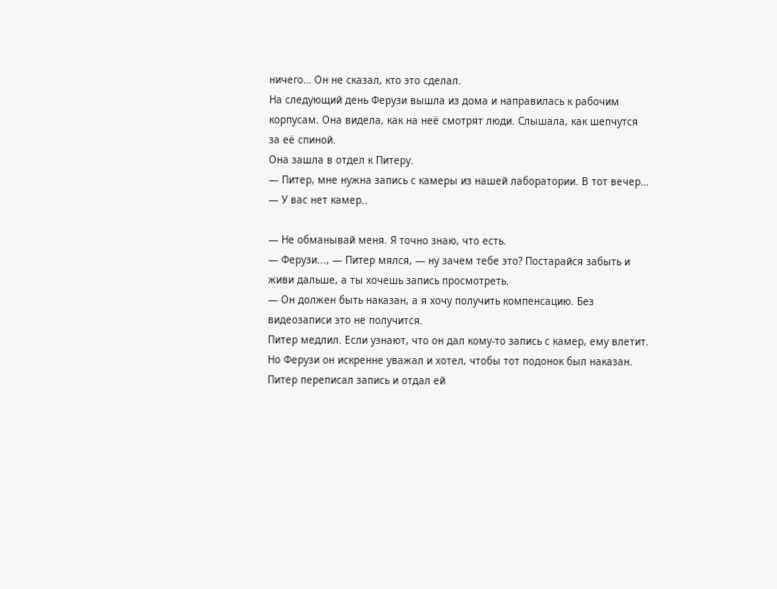ничего… Он не сказал, кто это сделал.
На следующий день Ферузи вышла из дома и направилась к рабочим корпусам. Она видела, как на неё смотрят люди. Слышала, как шепчутся за её спиной.
Она зашла в отдел к Питеру.
— Питер, мне нужна запись с камеры из нашей лаборатории. В тот вечер…
— У вас нет камер..

— Не обманывай меня. Я точно знаю, что есть.
— Ферузи..., — Питер мялся, — ну зачем тебе это? Постарайся забыть и живи дальше, а ты хочешь запись просмотреть.
— Он должен быть наказан, а я хочу получить компенсацию. Без видеозаписи это не получится.
Питер медлил. Если узнают, что он дал кому-то запись с камер, ему влетит.
Но Ферузи он искренне уважал и хотел, чтобы тот подонок был наказан. Питер переписал запись и отдал ей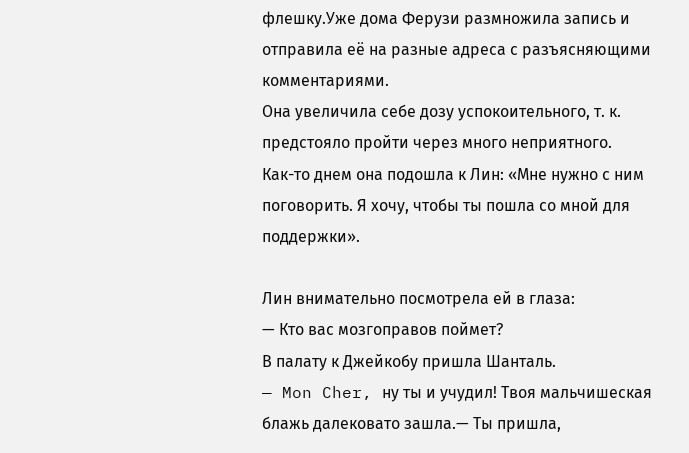флешку.Уже дома Ферузи размножила запись и отправила её на разные адреса с разъясняющими комментариями.
Она увеличила себе дозу успокоительного, т. к. предстояло пройти через много неприятного.
Как-то днем она подошла к Лин: «Мне нужно с ним поговорить. Я хочу, чтобы ты пошла со мной для поддержки».

Лин внимательно посмотрела ей в глаза:
— Кто вас мозгоправов поймет?
В палату к Джейкобу пришла Шанталь.
— Mon Cher, ну ты и учудил! Твоя мальчишеская блажь далековато зашла.— Ты пришла,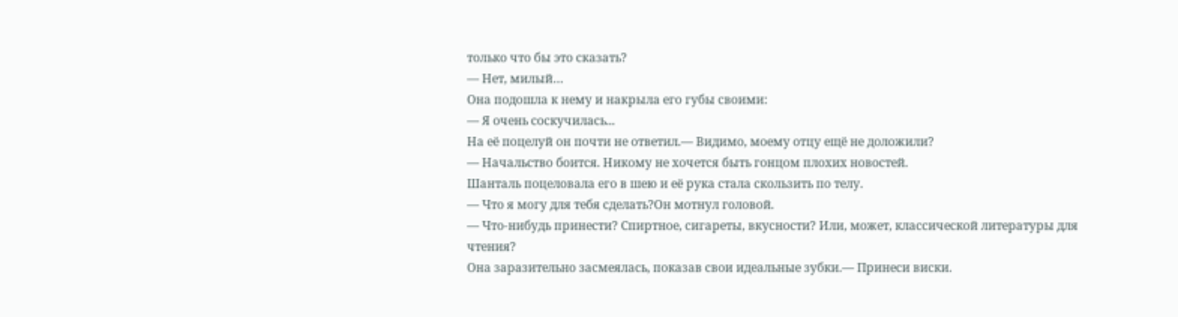только что бы это сказать?
— Нет, милый…
Она подошла к нему и накрыла его губы своими:
— Я очень соскучилась...
На её поцелуй он почти не ответил.— Видимо, моему отцу ещё не доложили?
— Начальство боится. Никому не хочется быть гонцом плохих новостей.
Шанталь поцеловала его в шею и её рука стала скользить по телу.
— Что я могу для тебя сделать?Он мотнул головой.
— Что-нибудь принести? Спиртное, сигареты, вкусности? Или, может, классической литературы для чтения?
Она заразительно засмеялась, показав свои идеальные зубки.— Принеси виски.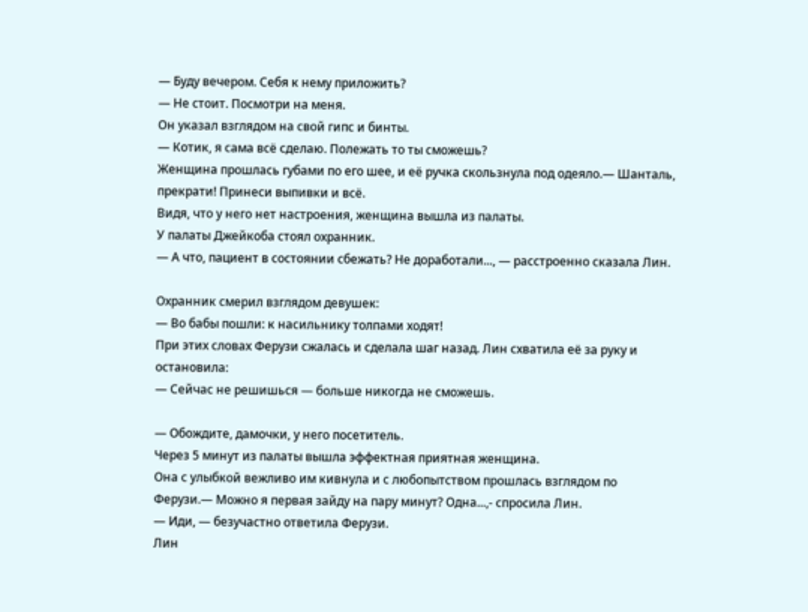— Буду вечером. Себя к нему приложить?
— Не стоит. Посмотри на меня.
Он указал взглядом на свой гипс и бинты.
— Котик, я сама всё сделаю. Полежать то ты сможешь?
Женщина прошлась губами по его шее, и её ручка скользнула под одеяло.— Шанталь, прекрати! Принеси выпивки и всё.
Видя, что у него нет настроения, женщина вышла из палаты.
У палаты Джейкоба стоял охранник.
— А что, пациент в состоянии сбежать? Не доработали..., — расстроенно сказала Лин.

Охранник смерил взглядом девушек:
— Во бабы пошли: к насильнику толпами ходят!
При этих словах Ферузи сжалась и сделала шаг назад. Лин схватила её за руку и остановила:
— Сейчас не решишься — больше никогда не сможешь.

— Обождите, дамочки, у него посетитель.
Через 5 минут из палаты вышла эффектная приятная женщина.
Она с улыбкой вежливо им кивнула и с любопытством прошлась взглядом по Ферузи.— Можно я первая зайду на пару минут? Одна...,- спросила Лин.
— Иди, — безучастно ответила Ферузи.
Лин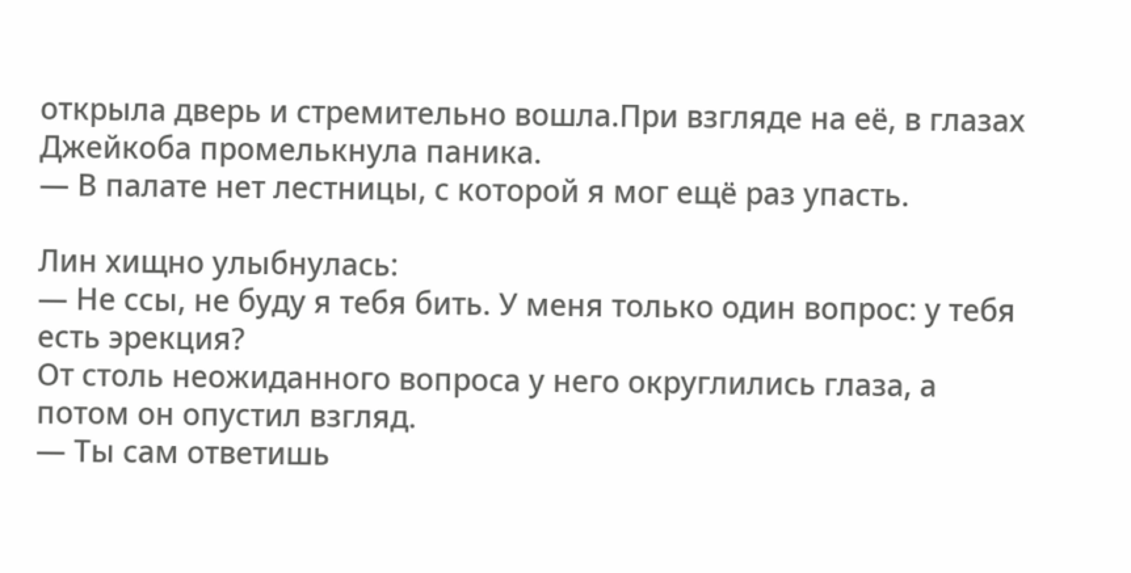открыла дверь и стремительно вошла.При взгляде на её, в глазах Джейкоба промелькнула паника.
— В палате нет лестницы, с которой я мог ещё раз упасть.

Лин хищно улыбнулась:
— Не ссы, не буду я тебя бить. У меня только один вопрос: у тебя есть эрекция?
От столь неожиданного вопроса у него округлились глаза, а потом он опустил взгляд.
— Ты сам ответишь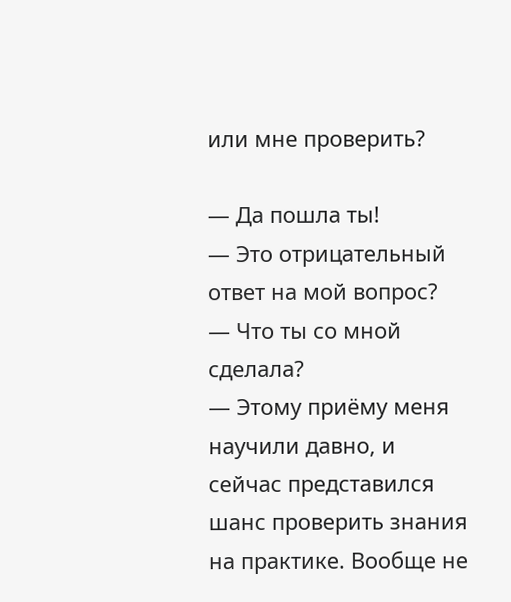или мне проверить?

— Да пошла ты!
— Это отрицательный ответ на мой вопрос?
— Что ты со мной сделала?
— Этому приёму меня научили давно, и сейчас представился шанс проверить знания на практике. Вообще не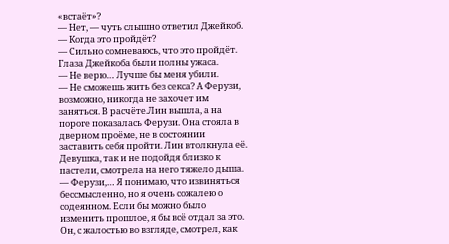«встаёт»?
— Нет, — чуть слышно ответил Джейкоб. — Когда это пройдёт?
— Сильно сомневаюсь, что это пройдёт.
Глаза Джейкоба были полны ужаса.
— Не верю… Лучше бы меня убили.
— Не сможешь жить без секса? А Ферузи, возможно, никогда не захочет им заняться. В расчёте.Лин вышла, а на пороге показалась Ферузи. Она стояла в дверном проёме, не в состоянии
заставить себя пройти. Лин втолкнула её.
Девушка, так и не подойдя близко к пастели, смотрела на него тяжело дыша.
— Ферузи,… Я понимаю, что извиняться бессмысленно, но я очень сожалею о содеянном. Если бы можно было изменить прошлое, я бы всё отдал за это.
Он, с жалостью во взгляде, смотрел, как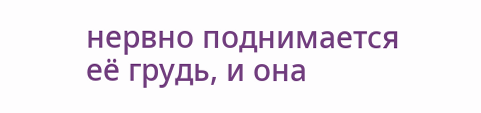нервно поднимается её грудь, и она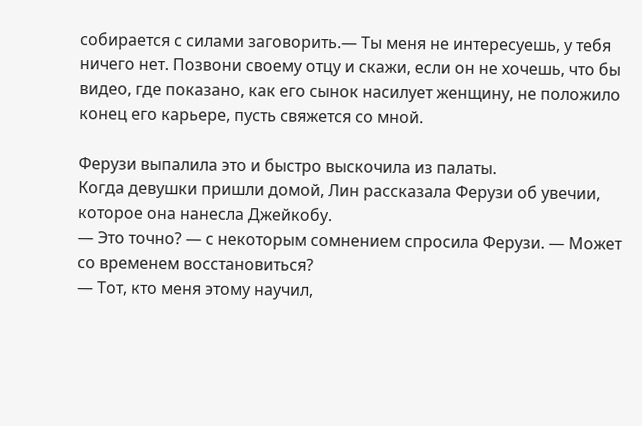собирается с силами заговорить.— Ты меня не интересуешь, у тебя ничего нет. Позвони своему отцу и скажи, если он не хочешь, что бы видео, где показано, как его сынок насилует женщину, не положило конец его карьере, пусть свяжется со мной.

Ферузи выпалила это и быстро выскочила из палаты.
Когда девушки пришли домой, Лин рассказала Ферузи об увечии, которое она нанесла Джейкобу.
— Это точно? — с некоторым сомнением спросила Ферузи. — Может со временем восстановиться?
— Тот, кто меня этому научил,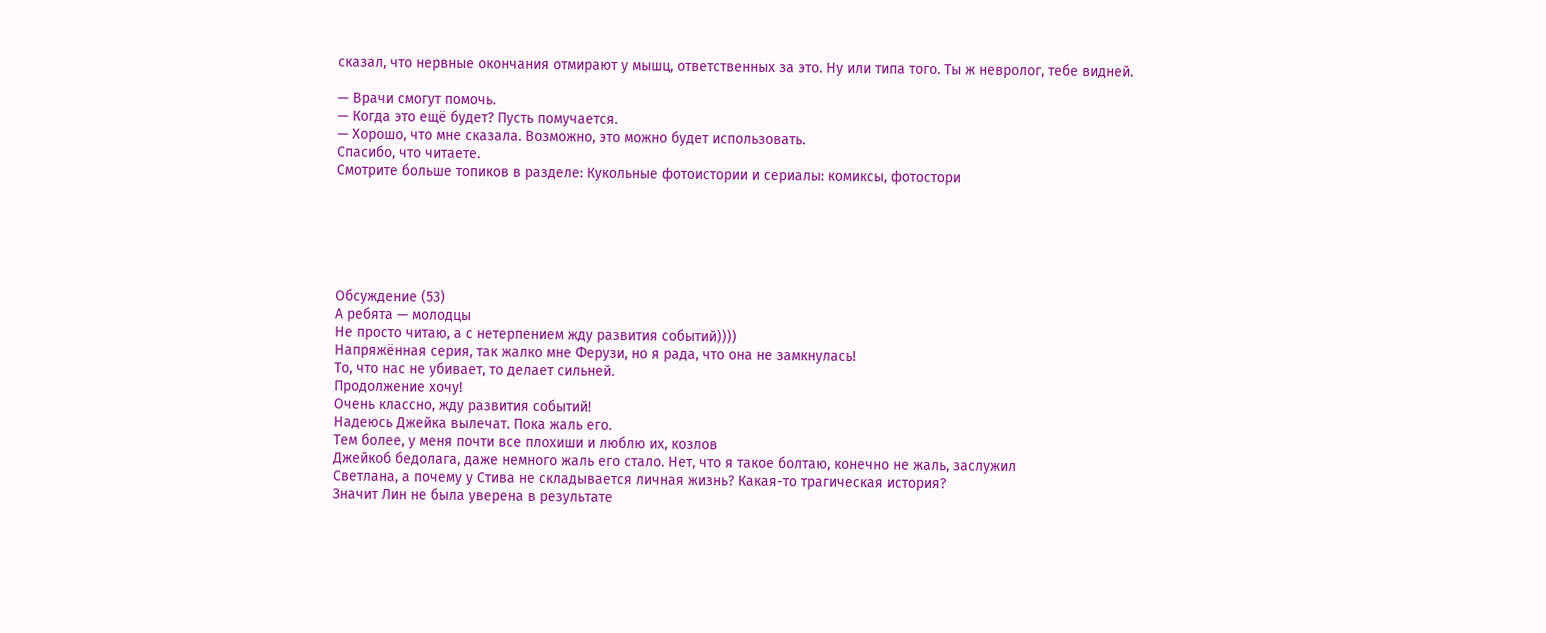сказал, что нервные окончания отмирают у мышц, ответственных за это. Ну или типа того. Ты ж невролог, тебе видней.

— Врачи смогут помочь.
— Когда это ещё будет? Пусть помучается.
— Хорошо, что мне сказала. Возможно, это можно будет использовать.
Спасибо, что читаете.
Смотрите больше топиков в разделе: Кукольные фотоистории и сериалы: комиксы, фотостори






Обсуждение (53)
А ребята — молодцы
Не просто читаю, а с нетерпением жду развития событий))))
Напряжённая серия, так жалко мне Ферузи, но я рада, что она не замкнулась!
То, что нас не убивает, то делает сильней.
Продолжение хочу!
Очень классно, жду развития событий!
Надеюсь Джейка вылечат. Пока жаль его.
Тем более, у меня почти все плохиши и люблю их, козлов
Джейкоб бедолага, даже немного жаль его стало. Нет, что я такое болтаю, конечно не жаль, заслужил
Светлана, а почему у Стива не складывается личная жизнь? Какая-то трагическая история?
Значит Лин не была уверена в результате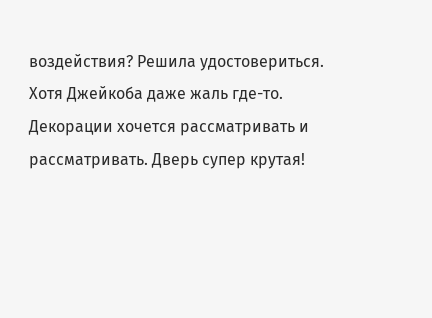воздействия? Решила удостовериться.
Хотя Джейкоба даже жаль где-то.
Декорации хочется рассматривать и рассматривать. Дверь супер крутая!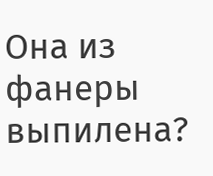Она из фанеры выпилена?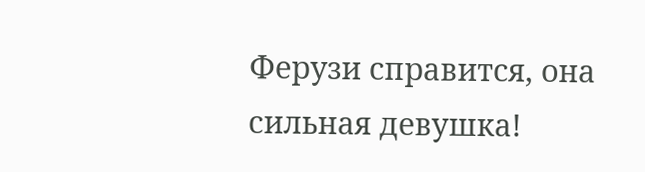Ферузи справится, она сильная девушка!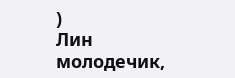)
Лин молодечик,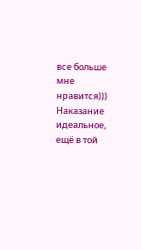все больше мне нравится)))
Наказание идеальное, ещё в той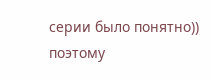серии было понятно)) поэтому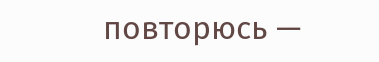повторюсь —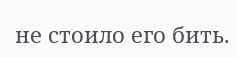не стоило его бить.